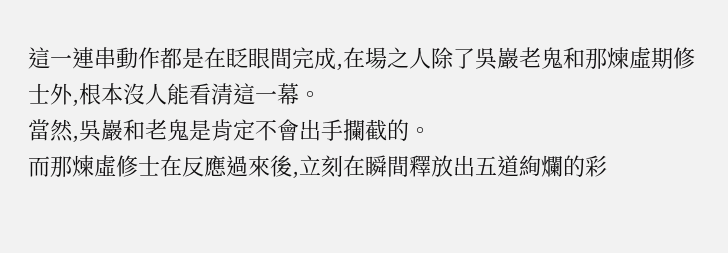這一連串動作都是在眨眼間完成,在場之人除了吳巖老鬼和那煉虛期修士外,根本沒人能看清這一幕。
當然,吳巖和老鬼是肯定不會出手攔截的。
而那煉虛修士在反應過來後,立刻在瞬間釋放出五道絢爛的彩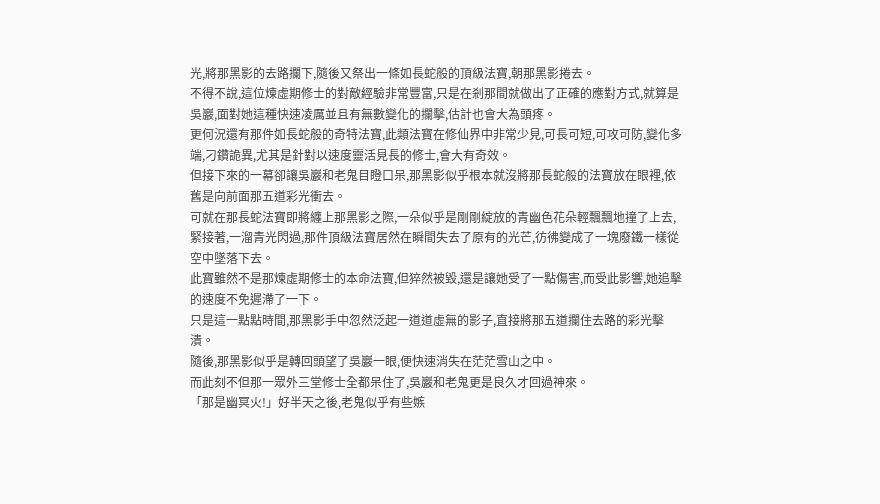光,將那黑影的去路攔下,隨後又祭出一條如長蛇般的頂級法寶,朝那黑影捲去。
不得不說,這位煉虛期修士的對敵經驗非常豐富,只是在剎那間就做出了正確的應對方式,就算是吳巖,面對她這種快速凌厲並且有無數變化的攔擊,估計也會大為頭疼。
更何況還有那件如長蛇般的奇特法寶,此類法寶在修仙界中非常少見,可長可短,可攻可防,變化多端,刁鑽詭異,尤其是針對以速度靈活見長的修士,會大有奇效。
但接下來的一幕卻讓吳巖和老鬼目瞪口呆,那黑影似乎根本就沒將那長蛇般的法寶放在眼裡,依舊是向前面那五道彩光衝去。
可就在那長蛇法寶即將纏上那黑影之際,一朵似乎是剛剛綻放的青幽色花朵輕飄飄地撞了上去,緊接著,一溜青光閃過,那件頂級法寶居然在瞬間失去了原有的光芒,彷彿變成了一塊廢鐵一樣從空中墜落下去。
此寶雖然不是那煉虛期修士的本命法寶,但猝然被毀,還是讓她受了一點傷害,而受此影響,她追擊的速度不免遲滯了一下。
只是這一點點時間,那黑影手中忽然泛起一道道虛無的影子,直接將那五道攔住去路的彩光擊潰。
隨後,那黑影似乎是轉回頭望了吳巖一眼,便快速消失在茫茫雪山之中。
而此刻不但那一眾外三堂修士全都呆住了,吳巖和老鬼更是良久才回過神來。
「那是幽冥火!」好半天之後,老鬼似乎有些嫉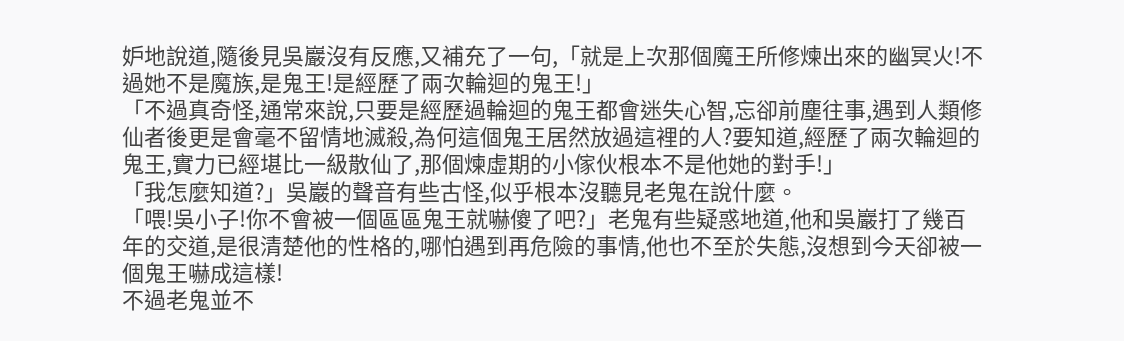妒地說道,隨後見吳巖沒有反應,又補充了一句,「就是上次那個魔王所修煉出來的幽冥火!不過她不是魔族,是鬼王!是經歷了兩次輪迴的鬼王!」
「不過真奇怪,通常來說,只要是經歷過輪迴的鬼王都會迷失心智,忘卻前塵往事,遇到人類修仙者後更是會毫不留情地滅殺,為何這個鬼王居然放過這裡的人?要知道,經歷了兩次輪迴的鬼王,實力已經堪比一級散仙了,那個煉虛期的小傢伙根本不是他她的對手!」
「我怎麼知道?」吳巖的聲音有些古怪,似乎根本沒聽見老鬼在說什麼。
「喂!吳小子!你不會被一個區區鬼王就嚇傻了吧?」老鬼有些疑惑地道,他和吳巖打了幾百年的交道,是很清楚他的性格的,哪怕遇到再危險的事情,他也不至於失態,沒想到今天卻被一個鬼王嚇成這樣!
不過老鬼並不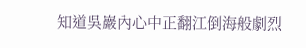知道吳巖內心中正翻江倒海般劇烈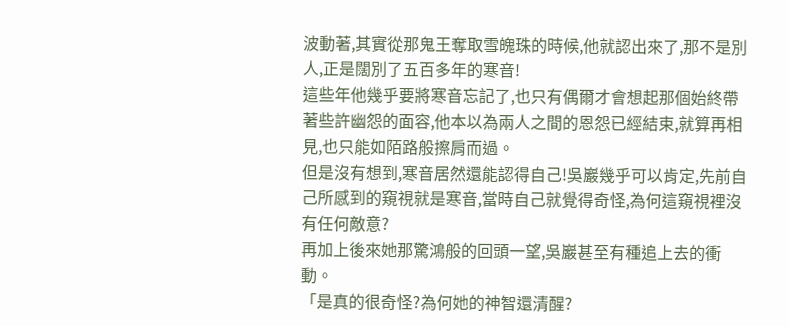波動著,其實從那鬼王奪取雪魄珠的時候,他就認出來了,那不是別人,正是闊別了五百多年的寒音!
這些年他幾乎要將寒音忘記了,也只有偶爾才會想起那個始終帶著些許幽怨的面容,他本以為兩人之間的恩怨已經結束,就算再相見,也只能如陌路般擦肩而過。
但是沒有想到,寒音居然還能認得自己!吳巖幾乎可以肯定,先前自己所感到的窺視就是寒音,當時自己就覺得奇怪,為何這窺視裡沒有任何敵意?
再加上後來她那驚鴻般的回頭一望,吳巖甚至有種追上去的衝動。
「是真的很奇怪?為何她的神智還清醒?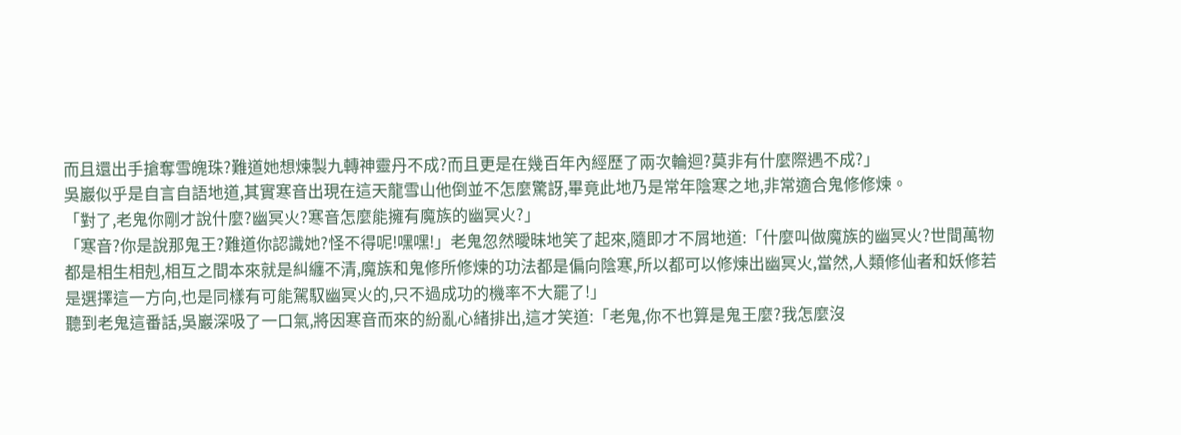而且還出手搶奪雪魄珠?難道她想煉製九轉神靈丹不成?而且更是在幾百年內經歷了兩次輪迴?莫非有什麼際遇不成?」
吳巖似乎是自言自語地道,其實寒音出現在這天龍雪山他倒並不怎麼驚訝,畢竟此地乃是常年陰寒之地,非常適合鬼修修煉。
「對了,老鬼你剛才說什麼?幽冥火?寒音怎麼能擁有魔族的幽冥火?」
「寒音?你是說那鬼王?難道你認識她?怪不得呢!嘿嘿!」老鬼忽然曖昧地笑了起來,隨即才不屑地道:「什麼叫做魔族的幽冥火?世間萬物都是相生相剋,相互之間本來就是糾纏不清,魔族和鬼修所修煉的功法都是偏向陰寒,所以都可以修煉出幽冥火,當然,人類修仙者和妖修若是選擇這一方向,也是同樣有可能駕馭幽冥火的,只不過成功的機率不大罷了!」
聽到老鬼這番話,吳巖深吸了一口氣,將因寒音而來的紛亂心緒排出,這才笑道:「老鬼,你不也算是鬼王麼?我怎麼沒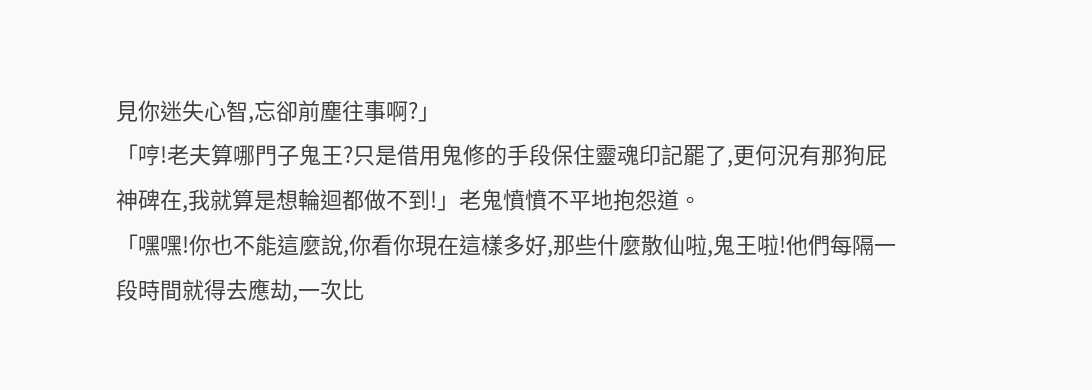見你迷失心智,忘卻前塵往事啊?」
「哼!老夫算哪門子鬼王?只是借用鬼修的手段保住靈魂印記罷了,更何況有那狗屁神碑在,我就算是想輪迴都做不到!」老鬼憤憤不平地抱怨道。
「嘿嘿!你也不能這麼說,你看你現在這樣多好,那些什麼散仙啦,鬼王啦!他們每隔一段時間就得去應劫,一次比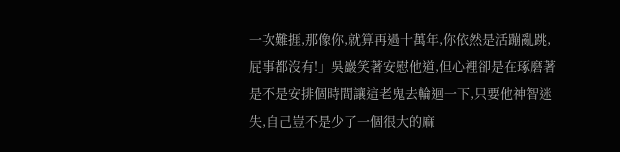一次難捱,那像你,就算再過十萬年,你依然是活蹦亂跳,屁事都沒有!」吳巖笑著安慰他道,但心裡卻是在琢磨著是不是安排個時間讓這老鬼去輪迴一下,只要他神智迷失,自己豈不是少了一個很大的麻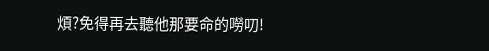煩?免得再去聽他那要命的嘮叨!